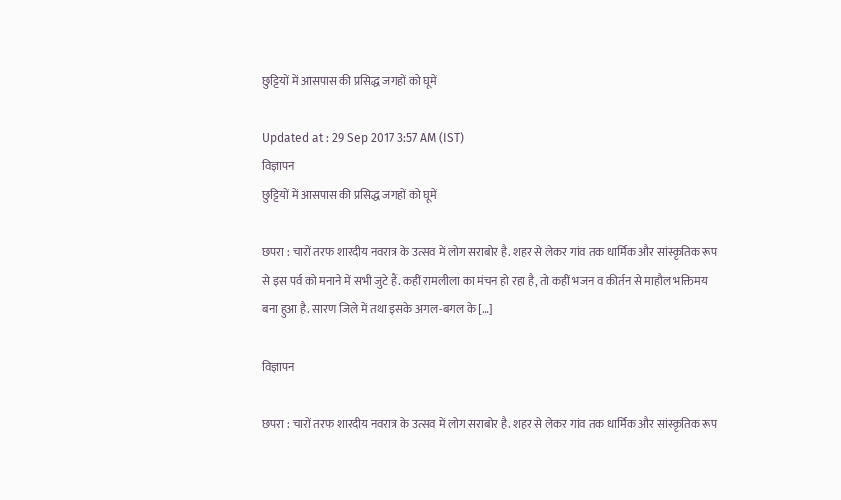छुट्टियों में आसपास की प्रसिद्ध जगहों को घूमें

Updated at : 29 Sep 2017 3:57 AM (IST)
विज्ञापन
छुट्टियों में आसपास की प्रसिद्ध जगहों को घूमें

छपरा : चारों तरफ शारदीय नवरात्र के उत्सव में लोग सराबोर है. शहर से लेकर गांव तक धार्मिक और सांस्कृतिक रूप से इस पर्व को मनाने में सभी जुटे हैं. कहीं रामलीला का मंचन हो रहा है, तो कहीं भजन व कीर्तन से माहौल भक्तिमय बना हुआ है. सारण जिले में तथा इसके अगल-बगल के […]

विज्ञापन

छपरा : चारों तरफ शारदीय नवरात्र के उत्सव में लोग सराबोर है. शहर से लेकर गांव तक धार्मिक और सांस्कृतिक रूप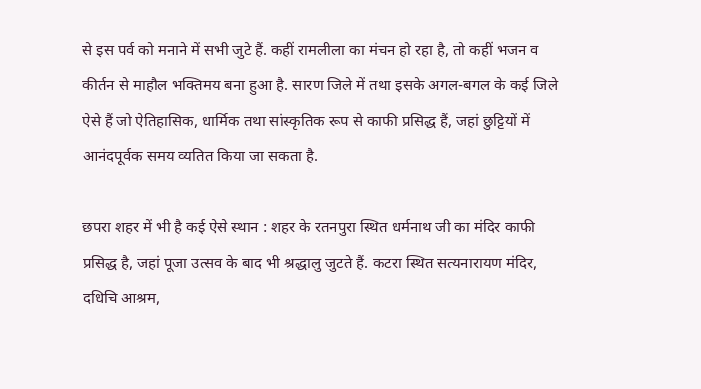से इस पर्व को मनाने में सभी जुटे हैं. कहीं रामलीला का मंचन हो रहा है, तो कहीं भजन व कीर्तन से माहौल भक्तिमय बना हुआ है. सारण जिले में तथा इसके अगल-बगल के कई जिले ऐसे हैं जो ऐतिहासिक, धार्मिक तथा सांस्कृतिक रूप से काफी प्रसिद्ध हैं, जहां छुट्टियों में आनंदपूर्वक समय व्यतित किया जा सकता है.

छपरा शहर में भी है कई ऐसे स्थान : शहर के रतनपुरा स्थित धर्मनाथ जी का मंदिर काफी प्रसिद्ध है, जहां पूजा उत्सव के बाद भी श्रद्धालु जुटते हैं. कटरा स्थित सत्यनारायण मंदिर, दधिचि आश्रम,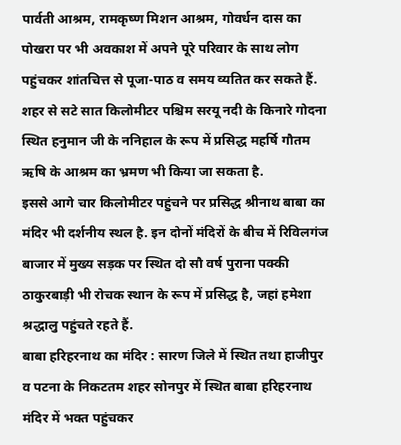पार्वती आश्रम, रामकृष्ण मिशन आश्रम, गोवर्धन दास का पोखरा पर भी अवकाश में अपने पूरे परिवार के साथ लोग पहुंचकर शांतचित्त से पूजा-पाठ व समय व्यतित कर सकते हैं. शहर से सटे सात किलोमीटर पश्चिम सरयू नदी के किनारे गोदना स्थित हनुमान जी के ननिहाल के रूप में प्रसिद्ध महर्षि गौतम ऋषि के आश्रम का भ्रमण भी किया जा सकता है.
इससे आगे चार किलोमीटर पहुंचने पर प्रसिद्ध श्रीनाथ बाबा का मंदिर भी दर्शनीय स्थल है. इन दोनों मंदिरों के बीच में रिविलगंज बाजार में मुख्य सड़क पर स्थित दो सौ वर्ष पुराना पक्की ठाकुरबाड़ी भी रोचक स्थान के रूप में प्रसिद्ध है, जहां हमेशा श्रद्धालु पहुंचते रहते हैं.
बाबा हरिहरनाथ का मंदिर : सारण जिले में स्थित तथा हाजीपुर व पटना के निकटतम शहर सोनपुर में स्थित बाबा हरिहरनाथ मंदिर में भक्त पहुंचकर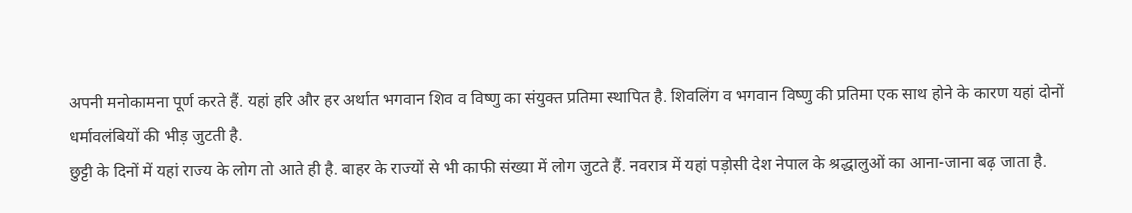अपनी मनोकामना पूर्ण करते हैं. यहां हरि और हर अर्थात भगवान शिव व विष्णु का संयुक्त प्रतिमा स्थापित है. शिवलिंग व भगवान विष्णु की प्रतिमा एक साथ होने के कारण यहां दोनों धर्मावलंबियों की भीड़ जुटती है.
छुट्टी के दिनों में यहां राज्य के लोग तो आते ही है. बाहर के राज्यों से भी काफी संख्या में लोग जुटते हैं. नवरात्र में यहां पड़ोसी देश नेपाल के श्रद्धालुओं का आना-जाना बढ़ जाता है.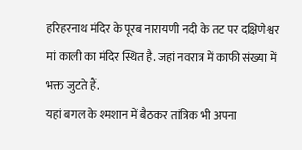हरिहरनाथ मंदिर के पूरब नारायणी नदी के तट पर दक्षिणेश्वर मां काली का मंदिर स्थित है. जहां नवरात्र में काफी संख्या में भक्त जुटते हैं.
यहां बगल के श्मशान में बैठकर तांत्रिक भी अपना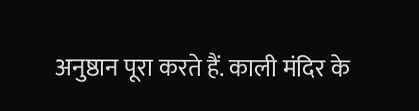अनुष्ठान पूरा करते हैं. काली मंदिर के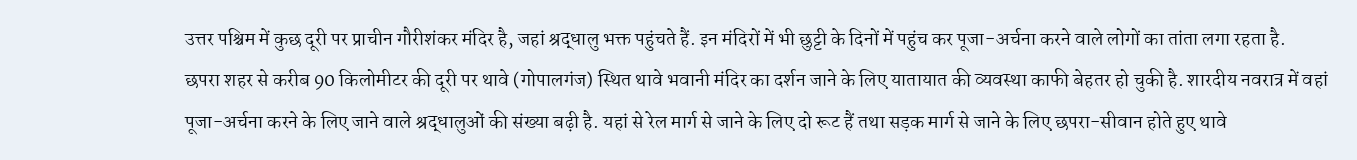उत्तर पश्चिम में कुछ दूरी पर प्राचीन गौरीशंकर मंदिर है, जहां श्रद्धालु भक्त पहुंचते हैं. इन मंदिरों में भी छुट्टी के दिनों में पहुंच कर पूजा-अर्चना करने वाले लोगों का तांता लगा रहता है.
छपरा शहर से करीब 90 किलोमीटर की दूरी पर थावे (गोपालगंज) स्थित थावे भवानी मंदिर का दर्शन जाने के लिए यातायात की व्यवस्था काफी बेहतर हो चुकी है. शारदीय नवरात्र में वहां पूजा-अर्चना करने के लिए जाने वाले श्रद्धालुओं की संख्या बढ़ी है. यहां से रेल मार्ग से जाने के लिए दो रूट हैं तथा सड़क मार्ग से जाने के लिए छपरा-सीवान होते हुए थावे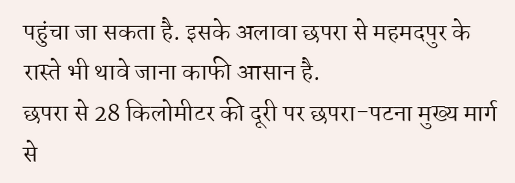पहुंचा जा सकता है. इसके अलावा छपरा से महमदपुर के रास्ते भी थावे जाना काफी आसान है.
छपरा से 28 किलोमीटर की दूरी पर छपरा-पटना मुख्य मार्ग से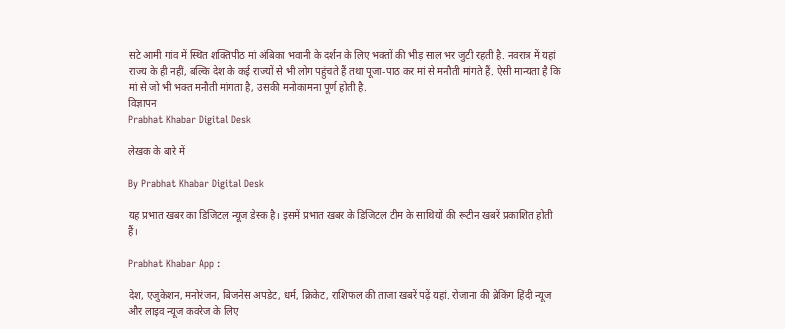सटे आमी गांव में स्थित शक्तिपीठ मां अंबिका भवानी के दर्शन के लिए भक्तों की भीड़ साल भर जुटी रहती है. नवरात्र में यहां राज्य के ही नहीं, बल्कि देश के कई राज्यों से भी लोग पहुंचते हैं तथा पूजा-पाठ कर मां से मनौती मांगते हैं. ऐसी मान्यता है कि मां से जो भी भक्त मनौती मांगता है, उसकी मनोकामना पूर्ण होती है.
विज्ञापन
Prabhat Khabar Digital Desk

लेखक के बारे में

By Prabhat Khabar Digital Desk

यह प्रभात खबर का डिजिटल न्यूज डेस्क है। इसमें प्रभात खबर के डिजिटल टीम के साथियों की रूटीन खबरें प्रकाशित होती हैं।

Prabhat Khabar App :

देश, एजुकेशन, मनोरंजन, बिजनेस अपडेट, धर्म, क्रिकेट, राशिफल की ताजा खबरें पढ़ें यहां. रोजाना की ब्रेकिंग हिंदी न्यूज और लाइव न्यूज कवरेज के लिए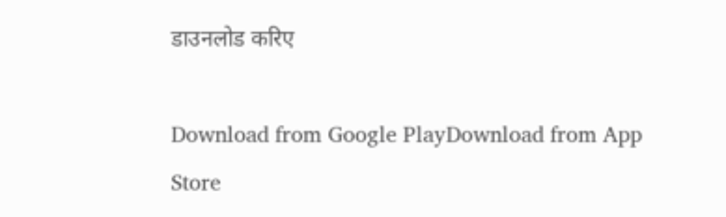डाउनलोड करिए

Download from Google PlayDownload from App Store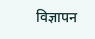विज्ञापन